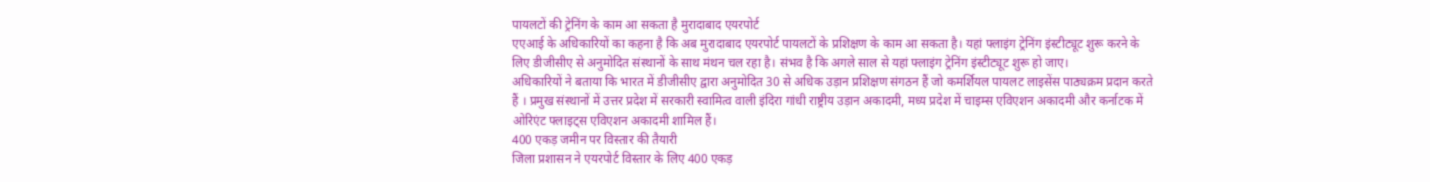पायलटों की ट्रेनिंग के काम आ सकता है मुरादाबाद एयरपोर्ट
एएआई के अधिकारियों का कहना है कि अब मुरादाबाद एयरपोर्ट पायलटों के प्रशिक्षण के काम आ सकता है। यहां फ्लाइंग ट्रेनिंग इंस्टीट्यूट शुरू करने के लिए डीजीसीए से अनुमोदित संस्थानों के साथ मंथन चल रहा है। संभव है कि अगले साल से यहां फ्लाइंग ट्रेनिंग इंस्टीट्यूट शुरू हो जाए।
अधिकारियों ने बताया कि भारत में डीजीसीए द्वारा अनुमोदित 30 से अधिक उड़ान प्रशिक्षण संगठन हैं जो कमर्शियल पायलट लाइसेंस पाठ्यक्रम प्रदान करते हैं । प्रमुख संस्थानों में उत्तर प्रदेश में सरकारी स्वामित्व वाली इंदिरा गांधी राष्ट्रीय उड़ान अकादमी, मध्य प्रदेश में चाइम्स एविएशन अकादमी और कर्नाटक में ओरिएंट फ्लाइट्स एविएशन अकादमी शामिल हैं।
400 एकड़ जमीन पर विस्तार की तैयारी
जिला प्रशासन ने एयरपोर्ट विस्तार के लिए 400 एकड़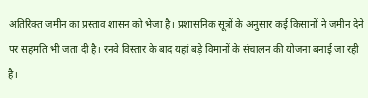अतिरिक्त जमीन का प्रस्ताव शासन को भेजा है। प्रशासनिक सूत्रों के अनुसार कई किसानों ने जमीन देने पर सहमति भी जता दी है। रनवे विस्तार के बाद यहां बड़े विमानों के संचालन की योजना बनाई जा रही है।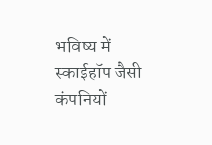भविष्य में स्काईहॉप जैसी कंपनियों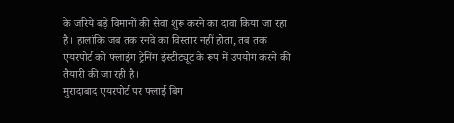के जरिये बड़े विमानों की सेवा शुरू करने का दावा किया जा रहा है। हालांकि जब तक रनवे का विस्तार नहीं होता, तब तक एयरपोर्ट को फ्लाइंग ट्रेनिंग इंस्टीट्यूट के रूप में उपयोग करने की तैयारी की जा रही है।
मुरादाबाद एयरपोर्ट पर फ्लाई बिग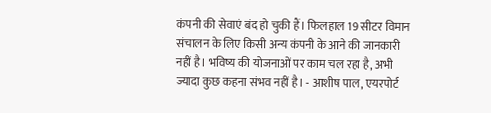कंपनी की सेवाएं बंद हो चुकी हैं। फिलहाल 19 सीटर विमान संचालन के लिए किसी अन्य कंपनी के आने की जानकारी नहीं है। भविष्य की योजनाओं पर काम चल रहा है, अभी ज्यादा कुछ कहना संभव नहीं है। - आशीष पाल, एयरपोर्ट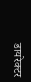डायरेक्टर